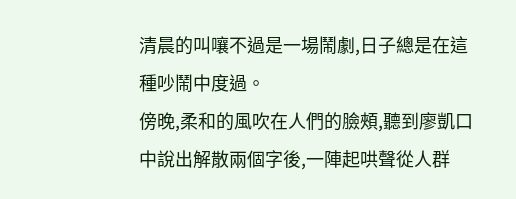清晨的叫嚷不過是一場鬧劇,日子總是在這種吵鬧中度過。
傍晚,柔和的風吹在人們的臉頰,聽到廖凱口中說出解散兩個字後,一陣起哄聲從人群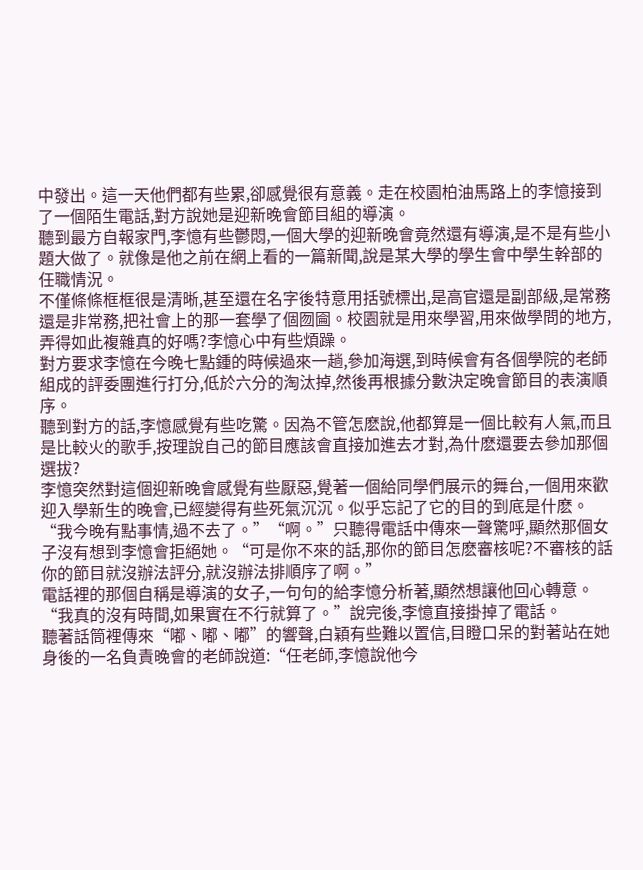中發出。這一天他們都有些累,卻感覺很有意義。走在校園柏油馬路上的李憶接到了一個陌生電話,對方說她是迎新晚會節目組的導演。
聽到最方自報家門,李憶有些鬱悶,一個大學的迎新晚會竟然還有導演,是不是有些小題大做了。就像是他之前在網上看的一篇新聞,說是某大學的學生會中學生幹部的任職情況。
不僅條條框框很是清晰,甚至還在名字後特意用括號標出,是高官還是副部級,是常務還是非常務,把社會上的那一套學了個囫圇。校園就是用來學習,用來做學問的地方,弄得如此複雜真的好嗎?李憶心中有些煩躁。
對方要求李憶在今晚七點鍾的時候過來一趟,參加海選,到時候會有各個學院的老師組成的評委團進行打分,低於六分的淘汰掉,然後再根據分數決定晚會節目的表演順序。
聽到對方的話,李憶感覺有些吃驚。因為不管怎麽說,他都算是一個比較有人氣,而且是比較火的歌手,按理說自己的節目應該會直接加進去才對,為什麽還要去參加那個選拔?
李憶突然對這個迎新晚會感覺有些厭惡,覺著一個給同學們展示的舞台,一個用來歡迎入學新生的晚會,已經變得有些死氣沉沉。似乎忘記了它的目的到底是什麽。
“我今晚有點事情,過不去了。”“啊。”只聽得電話中傳來一聲驚呼,顯然那個女子沒有想到李憶會拒絕她。“可是你不來的話,那你的節目怎麽審核呢?不審核的話你的節目就沒辦法評分,就沒辦法排順序了啊。”
電話裡的那個自稱是導演的女子,一句句的給李憶分析著,顯然想讓他回心轉意。“我真的沒有時間,如果實在不行就算了。”說完後,李憶直接掛掉了電話。
聽著話筒裡傳來“嘟、嘟、嘟”的響聲,白穎有些難以置信,目瞪口呆的對著站在她身後的一名負責晚會的老師說道:“任老師,李憶說他今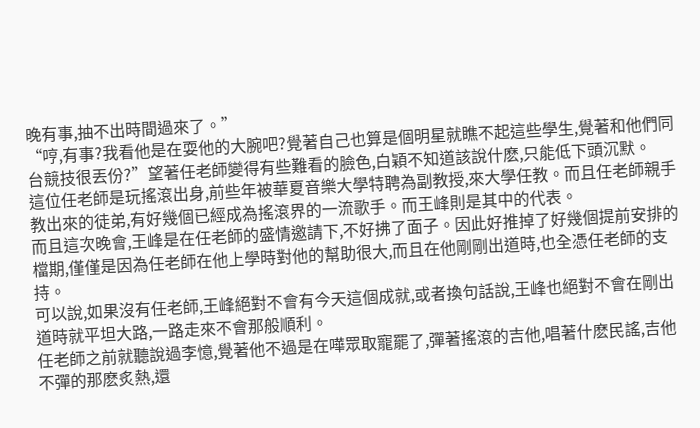晚有事,抽不出時間過來了。”
“哼,有事?我看他是在耍他的大腕吧?覺著自己也算是個明星就瞧不起這些學生,覺著和他們同台競技很丟份?”望著任老師變得有些難看的臉色,白穎不知道該說什麽,只能低下頭沉默。
這位任老師是玩搖滾出身,前些年被華夏音樂大學特聘為副教授,來大學任教。而且任老師親手教出來的徒弟,有好幾個已經成為搖滾界的一流歌手。而王峰則是其中的代表。
而且這次晚會,王峰是在任老師的盛情邀請下,不好拂了面子。因此好推掉了好幾個提前安排的檔期,僅僅是因為任老師在他上學時對他的幫助很大,而且在他剛剛出道時,也全憑任老師的支持。
可以說,如果沒有任老師,王峰絕對不會有今天這個成就,或者換句話說,王峰也絕對不會在剛出道時就平坦大路,一路走來不會那般順利。
任老師之前就聽說過李憶,覺著他不過是在嘩眾取寵罷了,彈著搖滾的吉他,唱著什麽民謠,吉他不彈的那麽炙熱,還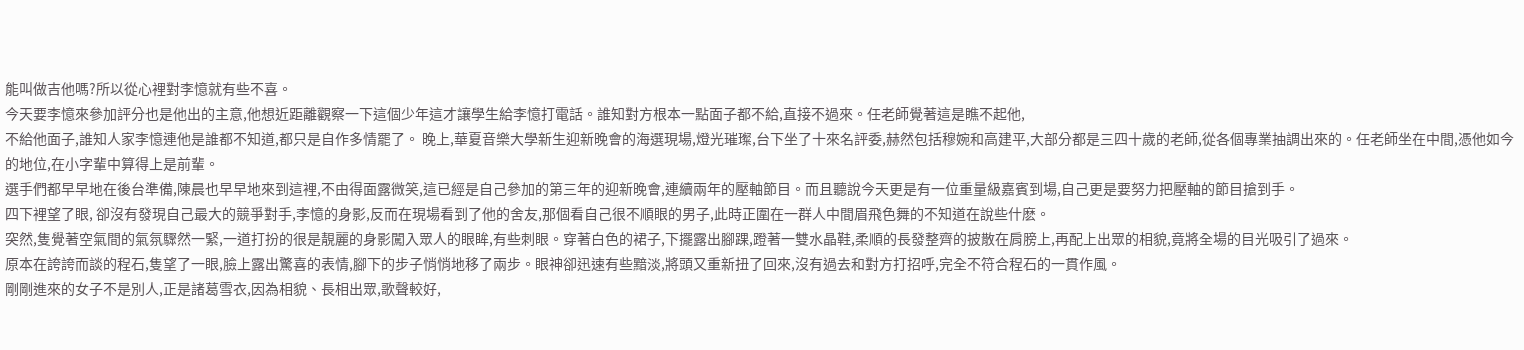能叫做吉他嗎?所以從心裡對李憶就有些不喜。
今天要李憶來參加評分也是他出的主意,他想近距離觀察一下這個少年這才讓學生給李憶打電話。誰知對方根本一點面子都不給,直接不過來。任老師覺著這是瞧不起他,
不給他面子,誰知人家李憶連他是誰都不知道,都只是自作多情罷了。 晚上,華夏音樂大學新生迎新晚會的海選現場,燈光璀璨,台下坐了十來名評委,赫然包括穆婉和高建平,大部分都是三四十歲的老師,從各個專業抽調出來的。任老師坐在中間,憑他如今的地位,在小字輩中算得上是前輩。
選手們都早早地在後台準備,陳晨也早早地來到這裡,不由得面露微笑,這已經是自己參加的第三年的迎新晚會,連續兩年的壓軸節目。而且聽說今天更是有一位重量級嘉賓到場,自己更是要努力把壓軸的節目搶到手。
四下裡望了眼, 卻沒有發現自己最大的競爭對手,李憶的身影,反而在現場看到了他的舍友,那個看自己很不順眼的男子,此時正圍在一群人中間眉飛色舞的不知道在說些什麽。
突然,隻覺著空氣間的氣氛驟然一緊,一道打扮的很是靚麗的身影闖入眾人的眼眸,有些刺眼。穿著白色的裙子,下擺露出腳踝,蹬著一雙水晶鞋,柔順的長發整齊的披散在肩膀上,再配上出眾的相貌,竟將全場的目光吸引了過來。
原本在誇誇而談的程石,隻望了一眼,臉上露出驚喜的表情,腳下的步子悄悄地移了兩步。眼神卻迅速有些黯淡,將頭又重新扭了回來,沒有過去和對方打招呼,完全不符合程石的一貫作風。
剛剛進來的女子不是別人,正是諸葛雪衣,因為相貌、長相出眾,歌聲較好,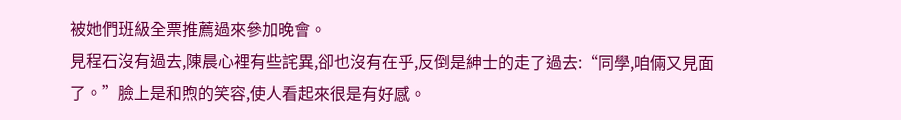被她們班級全票推薦過來參加晚會。
見程石沒有過去,陳晨心裡有些詫異,卻也沒有在乎,反倒是紳士的走了過去:“同學,咱倆又見面了。”臉上是和煦的笑容,使人看起來很是有好感。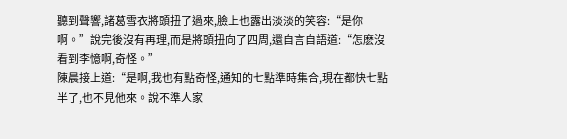聽到聲響,諸葛雪衣將頭扭了過來,臉上也露出淡淡的笑容:“是你啊。”說完後沒有再理,而是將頭扭向了四周,還自言自語道:“怎麽沒看到李憶啊,奇怪。”
陳晨接上道:“是啊,我也有點奇怪,通知的七點準時集合,現在都快七點半了,也不見他來。說不準人家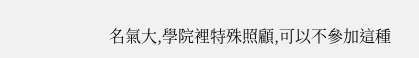名氣大,學院裡特殊照顧,可以不參加這種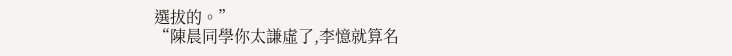選拔的。”
“陳晨同學你太謙虛了,李憶就算名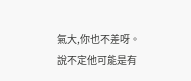氣大,你也不差呀。說不定他可能是有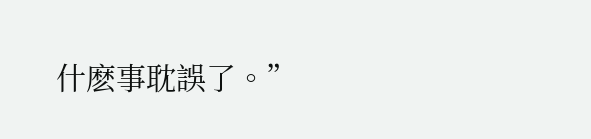什麽事耽誤了。”